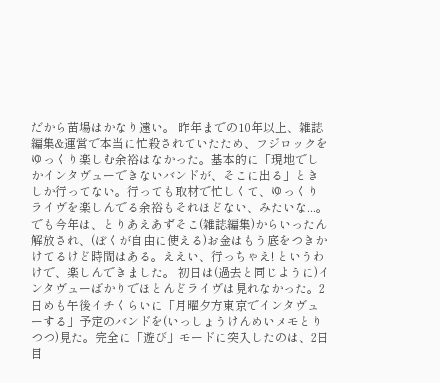だから苗場はかなり遠い。 昨年までの10年以上、雑誌編集&運営で本当に忙殺されていたため、フジロックをゆっくり楽しむ余裕はなかった。基本的に「現地でしかインタヴューできないバンドが、そこに出る」ときしか行ってない。行っても取材で忙しくて、ゆっくりライヴを楽しんでる余裕もそれほどない、みたいな...。でも今年は、とりあえあずそこ(雑誌編集)からいったん解放され、(ぼくが自由に使える)お金はもう底をつきかけてるけど時間はある。ええい、行っちゃえ! というわけで、楽しんできました。 初日は(過去と同じように)インタヴューばかりでほとんどライヴは見れなかった。2日めも午後イチくらいに「月曜夕方東京でインタヴューする」予定のバンドを(いっしょうけんめいメモとりつつ)見た。完全に「遊び」モードに突入したのは、2日目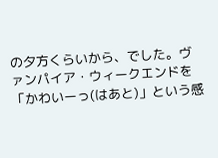の夕方くらいから、でした。ヴァンパイア・ウィークエンドを「かわいーっ(はあと)」という感